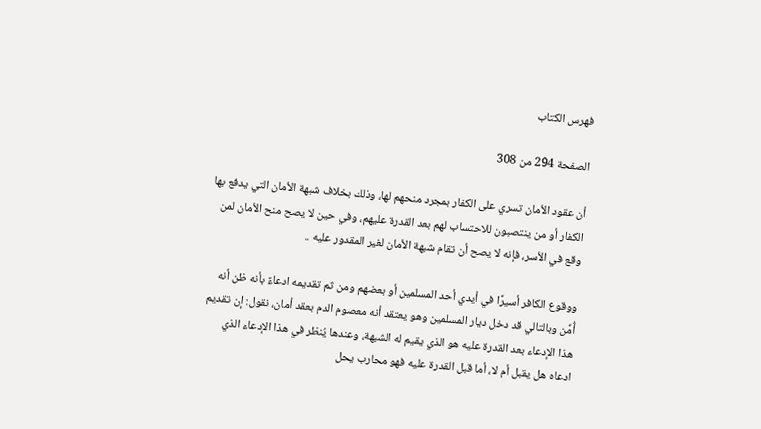فهرس الكتاب

الصفحة 294 من 308

أن عقود الأمان تسري على الكفار بمجرد منحهم لها، وذلك بخلاف شبهة الأمان التي يدفع بها الكفار أو من ينتصبون للاحتساب لهم بعد القدرة عليهم، وفي حين لا يصح منح الأمان لمن وقع في الأسر، فإنه لا يصح أن تقام شبهة الأمان لغير المقدور عليه ..

ووقوع الكافر أسيرًا في أيدي أحد المسلمين أو بعضهم ومن ثم تقديمه ادعاءً بأنه ظن أنه أُمِّن وبالتالي قد دخل ديار المسلمين وهو يعتقد أنه معصوم الدم بعقد أمان، نقول: إن تقديم هذا الإدعاء بعد القدرة عليه هو الذي يقيم له الشبهة، وعندها يُنظر في هذا الإدعاء الذي ادعاه هل يقبل أم لا، أما قبل القدرة عليه فهو محارب يحل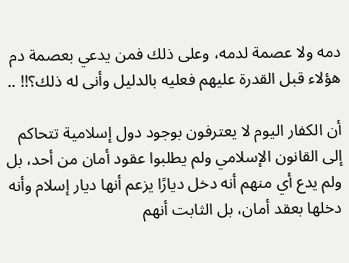دمه ولا عصمة لدمه، وعلى ذلك فمن يدعي بعصمة دم هؤلاء قبل القدرة عليهم فعليه بالدليل وأنى له ذلك؟!! ..

أن الكفار اليوم لا يعترفون بوجود دول إسلامية تتحاكم إلى القانون الإسلامي ولم يطلبوا عقود أمان من أحد، بل ولم يدع أي منهم أنه دخل ديارًا يزعم أنها ديار إسلام وأنه دخلها بعقد أمان، بل الثابت أنهم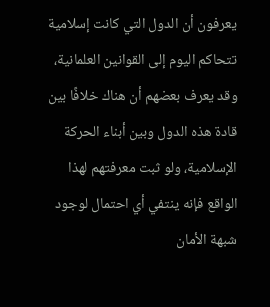يعرفون أن الدول التي كانت إسلامية تتحاكم اليوم إلى القوانين العلمانية، وقد يعرف بعضهم أن هناك خلافًا بين قادة هذه الدول وبين أبناء الحركة الإسلامية، ولو ثبت معرفتهم لهذا الواقع فإنه ينتفي أي احتمال لوجود شبهة الأمان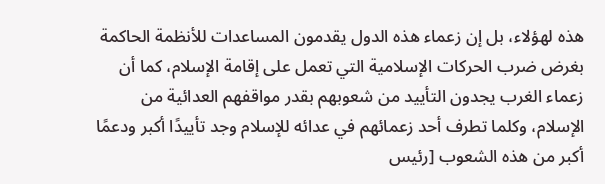هذه لهؤلاء، بل إن زعماء هذه الدول يقدمون المساعدات للأنظمة الحاكمة بغرض ضرب الحركات الإسلامية التي تعمل على إقامة الإسلام، كما أن زعماء الغرب يجدون التأييد من شعوبهم بقدر مواقفهم العدائية من الإسلام، وكلما تطرف أحد زعمائهم في عدائه للإسلام وجد تأييدًا أكبر ودعمًا أكبر من هذه الشعوب [رئيس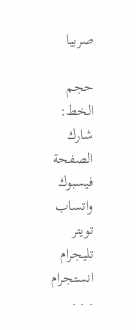صربيا

حجم الخط:
شارك الصفحة
فيسبوك واتساب تويتر تليجرام انستجرام
. . .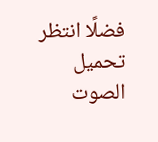فضلًا انتظر تحميل الصوت